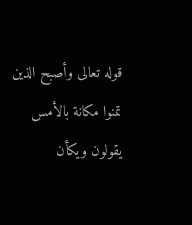قوله تعالى وأصبح الذين تمنوا مكانة بالأمس يقولون ويكأن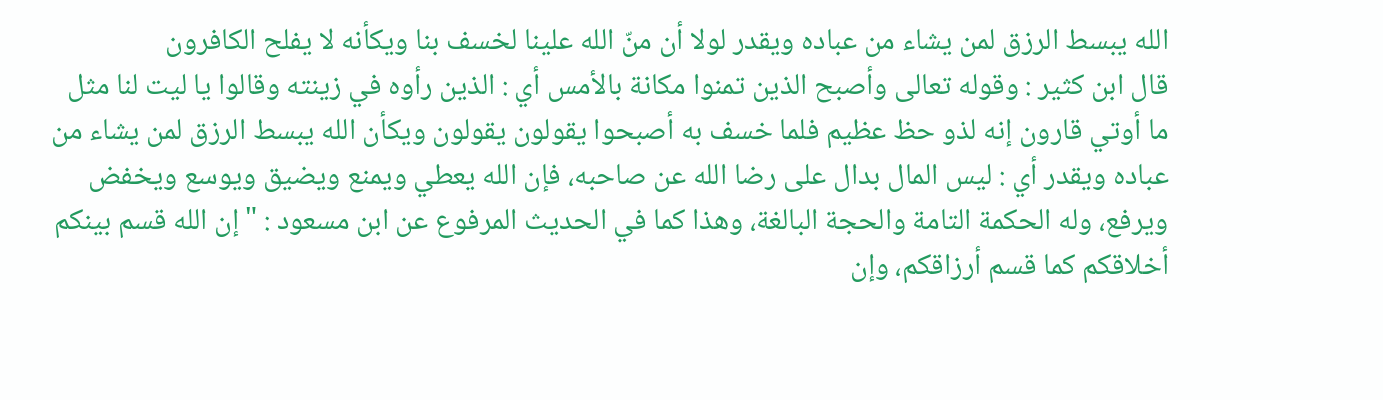الله يبسط الرزق لمن يشاء من عباده ويقدر لولا أن منّ الله علينا لخسف بنا ويكأنه لا يفلح الكافرون
قال ابن كثير : وقوله تعالى وأصبح الذين تمنوا مكانة بالأمس أي : الذين رأوه في زينته وقالوا يا ليت لنا مثل ما أوتي قارون إنه لذو حظ عظيم فلما خسف به أصبحوا يقولون يقولون ويكأن الله يبسط الرزق لمن يشاء من عباده ويقدر أي : ليس المال بدال على رضا الله عن صاحبه، فإن الله يعطي ويمنع ويضيق ويوسع ويخفض ويرفع، وله الحكمة التامة والحجة البالغة، وهذا كما في الحديث المرفوع عن ابن مسعود : " إن الله قسم بينكم أخلاقكم كما قسم أرزاقكم، وإن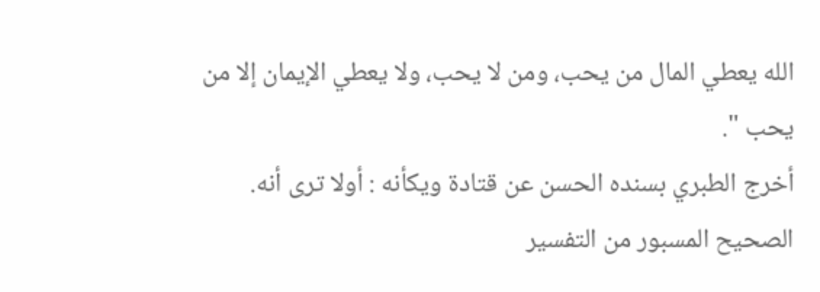الله يعطي المال من يحب، ومن لا يحب، ولا يعطي الإيمان إلا من يحب ".
أخرج الطبري بسنده الحسن عن قتادة ويكأنه : أولا ترى أنه.
الصحيح المسبور من التفسير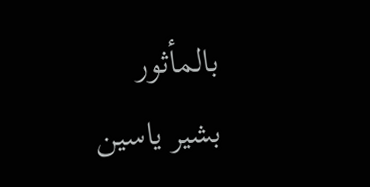بالمأثور
بشير ياسين